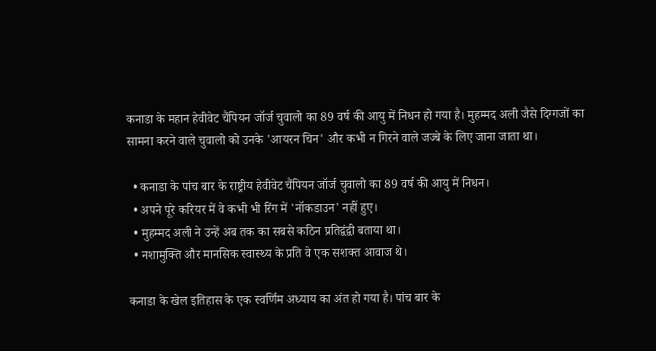कनाडा के महान हेवीवेट चैंपियन जॉर्ज चुवालो का 89 वर्ष की आयु में निधन हो गया है। मुहम्मद अली जैसे दिग्गजों का सामना करने वाले चुवालो को उनके 'आयरन चिन' और कभी न गिरने वाले जज्बे के लिए जाना जाता था।

  • कनाडा के पांच बार के राष्ट्रीय हेवीवेट चैंपियन जॉर्ज चुवालो का 89 वर्ष की आयु में निधन।
  • अपने पूरे करियर में वे कभी भी रिंग में 'नॉकडाउन' नहीं हुए।
  • मुहम्मद अली ने उन्हें अब तक का सबसे कठिन प्रतिद्वंद्वी बताया था।
  • नशामुक्ति और मानसिक स्वास्थ्य के प्रति वे एक सशक्त आवाज थे।

कनाडा के खेल इतिहास के एक स्वर्णिम अध्याय का अंत हो गया है। पांच बार के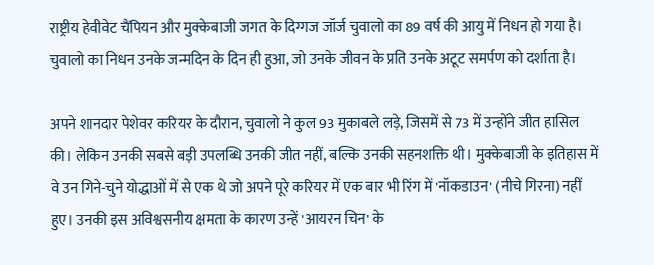राष्ट्रीय हेवीवेट चैंपियन और मुक्केबाजी जगत के दिग्गज जॉर्ज चुवालो का 89 वर्ष की आयु में निधन हो गया है। चुवालो का निधन उनके जन्मदिन के दिन ही हुआ, जो उनके जीवन के प्रति उनके अटूट समर्पण को दर्शाता है।

अपने शानदार पेशेवर करियर के दौरान, चुवालो ने कुल 93 मुकाबले लड़े, जिसमें से 73 में उन्होंने जीत हासिल की। लेकिन उनकी सबसे बड़ी उपलब्धि उनकी जीत नहीं, बल्कि उनकी सहनशक्ति थी। मुक्केबाजी के इतिहास में वे उन गिने-चुने योद्धाओं में से एक थे जो अपने पूरे करियर में एक बार भी रिंग में 'नॉकडाउन' (नीचे गिरना) नहीं हुए। उनकी इस अविश्वसनीय क्षमता के कारण उन्हें 'आयरन चिन' के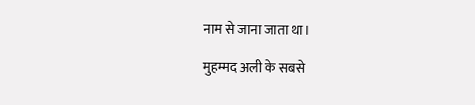नाम से जाना जाता था।

मुहम्मद अली के सबसे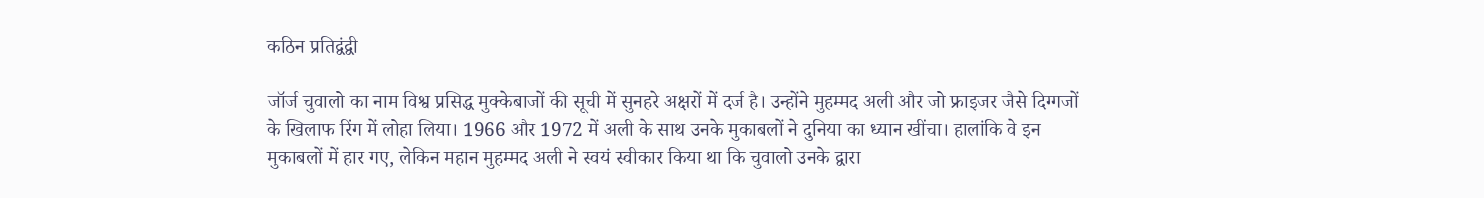कठिन प्रतिद्वंद्वी

जॉर्ज चुवालो का नाम विश्व प्रसिद्ध मुक्केबाजों की सूची में सुनहरे अक्षरों में दर्ज है। उन्होंने मुहम्मद अली और जो फ्राइजर जैसे दिग्गजों के खिलाफ रिंग में लोहा लिया। 1966 और 1972 में अली के साथ उनके मुकाबलों ने दुनिया का ध्यान खींचा। हालांकि वे इन मुकाबलों में हार गए, लेकिन महान मुहम्मद अली ने स्वयं स्वीकार किया था कि चुवालो उनके द्वारा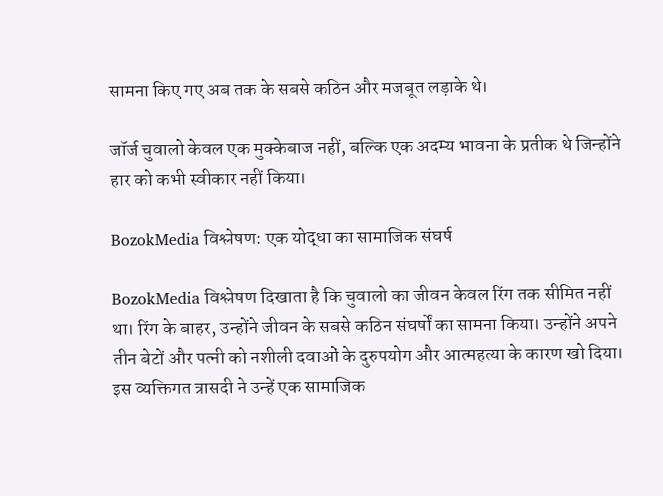सामना किए गए अब तक के सबसे कठिन और मजबूत लड़ाके थे।

जॉर्ज चुवालो केवल एक मुक्केबाज नहीं, बल्कि एक अदम्य भावना के प्रतीक थे जिन्होंने हार को कभी स्वीकार नहीं किया।

BozokMedia विश्लेषण: एक योद्धा का सामाजिक संघर्ष

BozokMedia विश्लेषण दिखाता है कि चुवालो का जीवन केवल रिंग तक सीमित नहीं था। रिंग के बाहर, उन्होंने जीवन के सबसे कठिन संघर्षों का सामना किया। उन्होंने अपने तीन बेटों और पत्नी को नशीली दवाओं के दुरुपयोग और आत्महत्या के कारण खो दिया। इस व्यक्तिगत त्रासदी ने उन्हें एक सामाजिक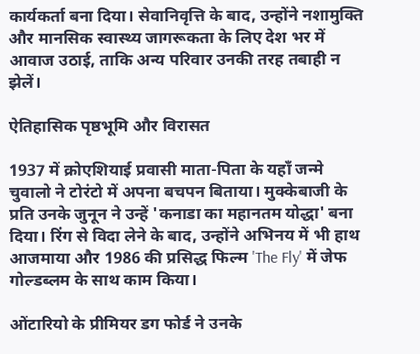कार्यकर्ता बना दिया। सेवानिवृत्ति के बाद, उन्होंने नशामुक्ति और मानसिक स्वास्थ्य जागरूकता के लिए देश भर में आवाज उठाई, ताकि अन्य परिवार उनकी तरह तबाही न झेलें।

ऐतिहासिक पृष्ठभूमि और विरासत

1937 में क्रोएशियाई प्रवासी माता-पिता के यहाँ जन्मे चुवालो ने टोरंटो में अपना बचपन बिताया। मुक्केबाजी के प्रति उनके जुनून ने उन्हें 'कनाडा का महानतम योद्धा' बना दिया। रिंग से विदा लेने के बाद, उन्होंने अभिनय में भी हाथ आजमाया और 1986 की प्रसिद्ध फिल्म 'The Fly' में जेफ गोल्डब्लम के साथ काम किया।

ओंटारियो के प्रीमियर डग फोर्ड ने उनके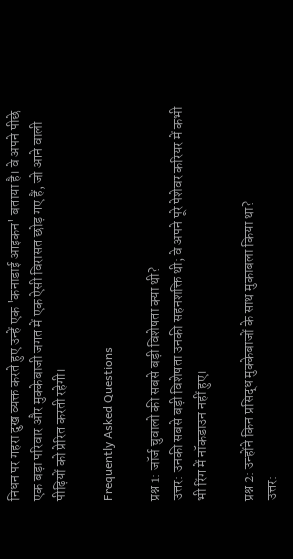निधन पर गहरा दुख व्यक्त करते हुए उन्हें एक 'कनाडाई आइकन' बताया है। वे अपने पीछे एक बड़ा परिवार और मुक्केबाजी जगत में एक ऐसी विरासत छोड़ गए हैं, जो आने वाली पीढ़ियों को प्रेरित करती रहेगी।

Frequently Asked Questions

प्रश्न 1: जॉर्ज चुवालो की सबसे बड़ी विशेषता क्या थी?
उत्तर: उनकी सबसे बड़ी विशेषता उनकी सहनशक्ति थी; वे अपने पूरे पेशेवर करियर में कभी भी रिंग में नॉकडाउन नहीं हुए।

प्रश्न 2: उन्होंने किन प्रसिद्ध मुक्केबाजों के साथ मुकाबला किया था?
उत्तर: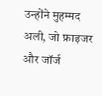उन्होंने मुहम्मद अली, जो फ्राइजर और जॉर्ज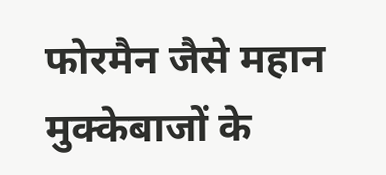फोरमैन जैसे महान मुक्केबाजों के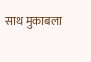साथ मुकाबला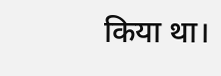किया था।